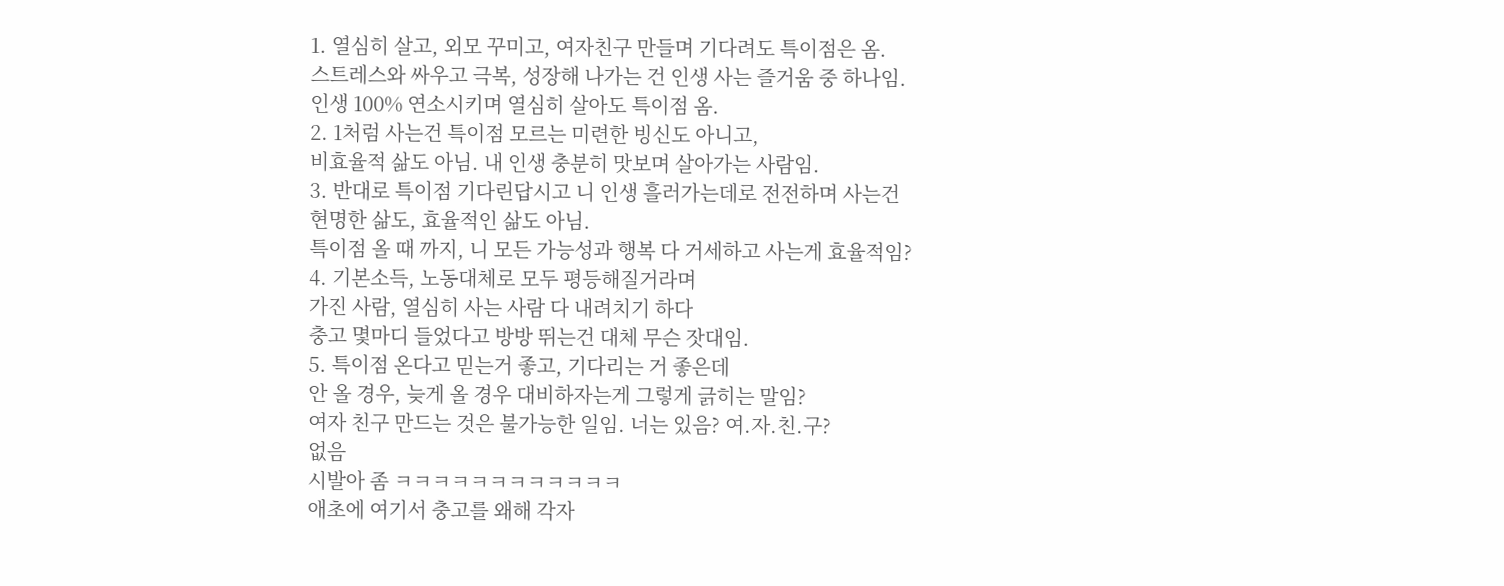1. 열심히 살고, 외모 꾸미고, 여자친구 만들며 기다려도 특이점은 옴.
스트레스와 싸우고 극복, 성장해 나가는 건 인생 사는 즐거움 중 하나임.
인생 100% 연소시키며 열심히 살아도 특이점 옴.
2. 1처럼 사는건 특이점 모르는 미련한 빙신도 아니고,
비효율적 삶도 아님. 내 인생 충분히 맛보며 살아가는 사람임.
3. 반대로 특이점 기다린답시고 니 인생 흘러가는데로 전전하며 사는건
현명한 삶도, 효율적인 삶도 아님.
특이점 올 때 까지, 니 모든 가능성과 행복 다 거세하고 사는게 효율적임?
4. 기본소득, 노동대체로 모두 평등해질거라며
가진 사람, 열심히 사는 사람 다 내려치기 하다
충고 몇마디 들었다고 방방 뛰는건 대체 무슨 잣대임.
5. 특이점 온다고 믿는거 좋고, 기다리는 거 좋은데
안 올 경우, 늦게 올 경우 대비하자는게 그렇게 긁히는 말임?
여자 친구 만드는 것은 불가능한 일임. 너는 있음? 여.자.친.구?
없음
시발아 좀 ㅋㅋㅋㅋㅋㅋㅋㅋㅋㅋㅋㅋ
애초에 여기서 충고를 왜해 각자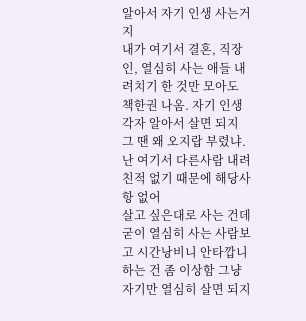알아서 자기 인생 사는거지
내가 여기서 결혼, 직장인, 열심히 사는 애들 내려치기 한 것만 모아도 책한권 나옴. 자기 인생 각자 알아서 살면 되지 그 땐 왜 오지랍 부렸냐.
난 여기서 다른사람 내려친적 없기 때문에 해당사항 없어
살고 싶은대로 사는 건데 굳이 열심히 사는 사람보고 시간낭비니 안타깝니 하는 건 좀 이상함 그냥 자기만 열심히 살면 되지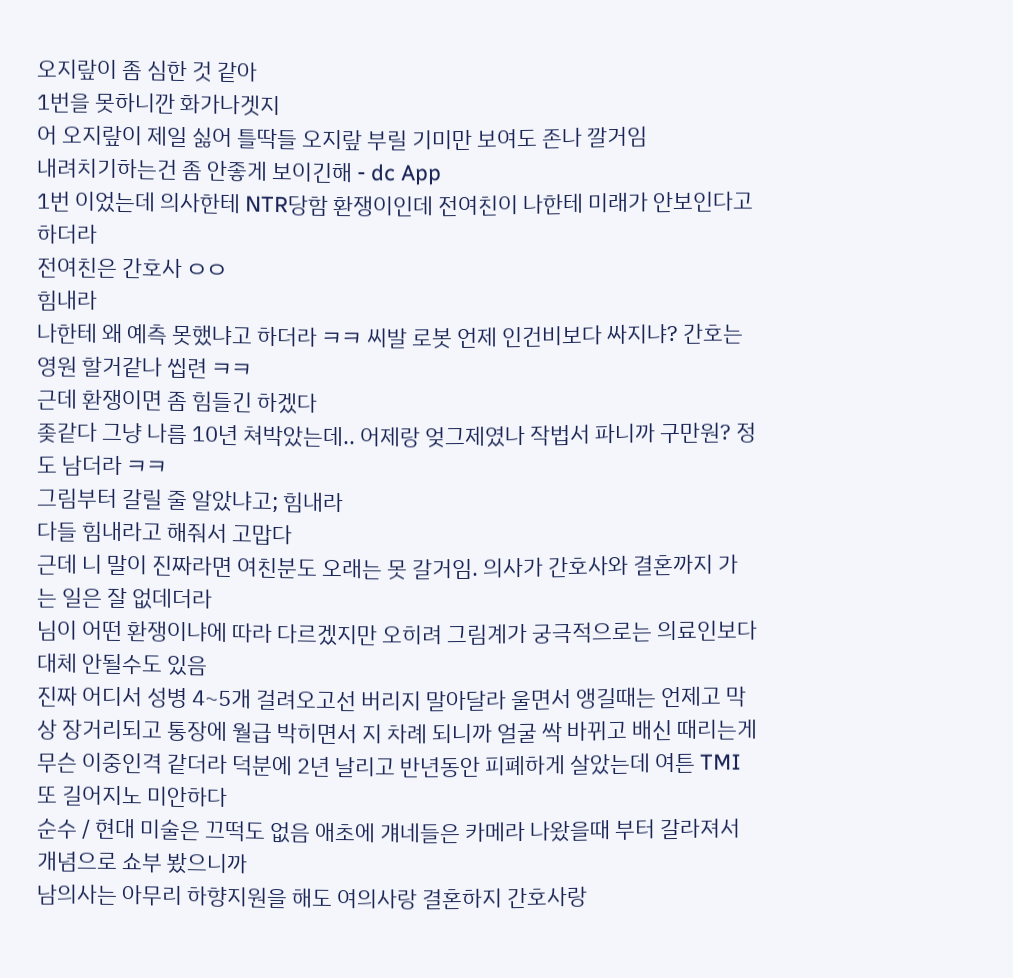오지랖이 좀 심한 것 같아
1번을 못하니깐 화가나겟지
어 오지랖이 제일 싫어 틀딱들 오지랖 부릴 기미만 보여도 존나 깔거임
내려치기하는건 좀 안좋게 보이긴해 - dc App
1번 이었는데 의사한테 NTR당함 환쟁이인데 전여친이 나한테 미래가 안보인다고 하더라
전여친은 간호사 ㅇㅇ
힘내라
나한테 왜 예측 못했냐고 하더라 ㅋㅋ 씨발 로봇 언제 인건비보다 싸지냐? 간호는 영원 할거같나 씹련 ㅋㅋ
근데 환쟁이면 좀 힘들긴 하겠다
좆같다 그냥 나름 10년 쳐박았는데.. 어제랑 엊그제였나 작법서 파니까 구만원? 정도 남더라 ㅋㅋ
그림부터 갈릴 줄 알았냐고; 힘내라
다들 힘내라고 해줘서 고맙다
근데 니 말이 진짜라면 여친분도 오래는 못 갈거임. 의사가 간호사와 결혼까지 가는 일은 잘 없데더라
님이 어떤 환쟁이냐에 따라 다르겠지만 오히려 그림계가 궁극적으로는 의료인보다 대체 안될수도 있음
진짜 어디서 성병 4~5개 걸려오고선 버리지 말아달라 울면서 앵길때는 언제고 막상 장거리되고 통장에 월급 박히면서 지 차례 되니까 얼굴 싹 바뀌고 배신 때리는게 무슨 이중인격 같더라 덕분에 2년 날리고 반년동안 피폐하게 살았는데 여튼 TMI 또 길어지노 미안하다
순수 / 현대 미술은 끄떡도 없음 애초에 걔네들은 카메라 나왔을때 부터 갈라져서 개념으로 쇼부 봤으니까
남의사는 아무리 하향지원을 해도 여의사랑 결혼하지 간호사랑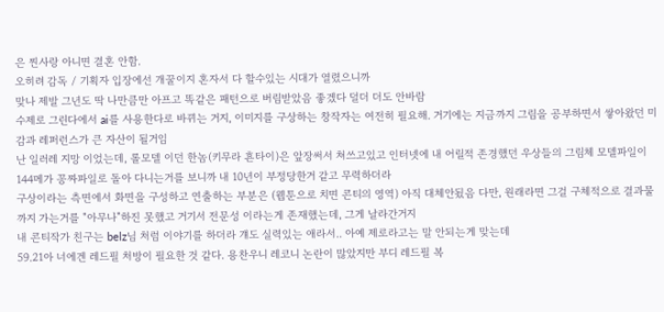은 찐사랑 아니면 결혼 안함.
오히려 감독 / 기획자 입장에선 개꿀이지 혼자서 다 할수있는 시대가 열렸으니까
맞나 제발 그년도 딱 나만큼만 아프고 똑같은 패턴으로 버림받았음 좋겠다 덜더 더도 안바람
수제로 그린다에서 ai를 사용한다로 바뀌는 거지, 이미지를 구상하는 창작자는 여전히 필요해. 거기에는 지금까지 그림을 공부하면서 쌓아왔던 미감과 레퍼런스가 큰 자산이 될거임
난 일러레 지망 이었는데, 롤모델 이던 한놈(키무라 횬타이)은 앞장써서 쳐쓰고있고 인터넷에 내 어릴적 존경했던 우상들의 그림체 모델파일이 144메가 꽁짜파일로 돌아 다니는거를 보니까 내 10년이 부정당한거 같고 무력하더라
구상이라는 측면에서 화면을 구성하고 연출하는 부분은 (웹툰으로 치면 콘티의 영역) 아직 대체안됬음 다만, 원래라면 그걸 구체적으로 결과물까지 가는거를 "아무나"하진 못했고 거기서 전문성 이라는게 존재했는데, 그게 날라간거지
내 콘티작가 친구는 belz님 처럼 이야기를 하더라 걔도 실력있는 애라서.. 아예 제로라고는 말 안되는게 맞는데
59.21아 너에겐 레드필 처방이 필요한 것 같다. 용찬우니 레코니 논란이 많았지만 부디 레드필 복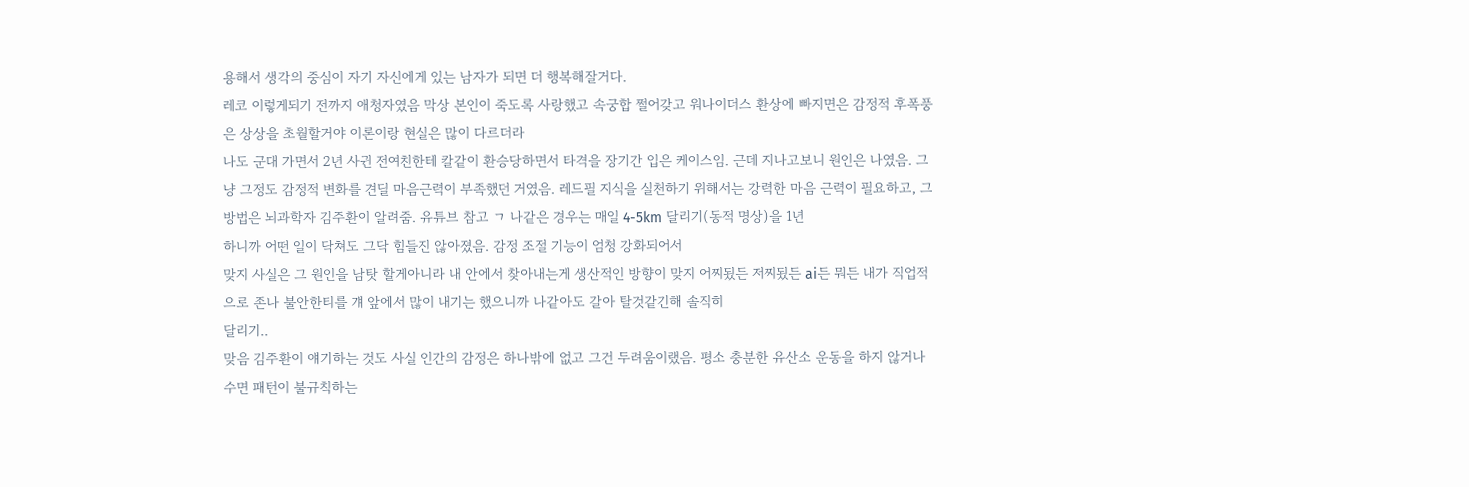용해서 생각의 중심이 자기 자신에게 있는 남자가 되면 더 행복해잘거다.
레코 이렇게되기 전까지 애청자였음 막상 본인이 죽도록 사랑했고 속궁합 쩔어갖고 워나이더스 환상에 빠지면은 감정적 후폭풍은 상상을 초월할거야 이론이랑 현실은 많이 다르더라
나도 군대 가면서 2년 사귄 전여친한테 칼같이 환승당하면서 타격을 장기간 입은 케이스임. 근데 지나고보니 원인은 나였음. 그냥 그정도 감정적 변화를 견딜 마음근력이 부족했던 거였음. 레드필 지식을 실천하기 위해서는 강력한 마음 근력이 필요하고, 그 방법은 뇌과학자 김주환이 알려줌. 유튜브 참고 ㄱ 나같은 경우는 매일 4-5km 달리기(동적 명상)을 1년
하니까 어떤 일이 닥쳐도 그닥 힘들진 않아졌음. 감정 조절 기능이 엄청 강화되어서
맞지 사실은 그 원인을 남탓 할게아니라 내 안에서 찾아내는게 생산적인 방향이 맞지 어찌됬든 저찌됬든 ai든 뭐든 내가 직업적으로 존나 불안한티를 걔 앞에서 많이 내기는 했으니까 나같아도 갈아 탈것같긴해 솔직히
달리기..
맞음 김주환이 얘기하는 것도 사실 인간의 감정은 하나밖에 없고 그건 두려움이랬음. 평소 충분한 유산소 운동을 하지 않거나 수면 패턴이 불규칙하는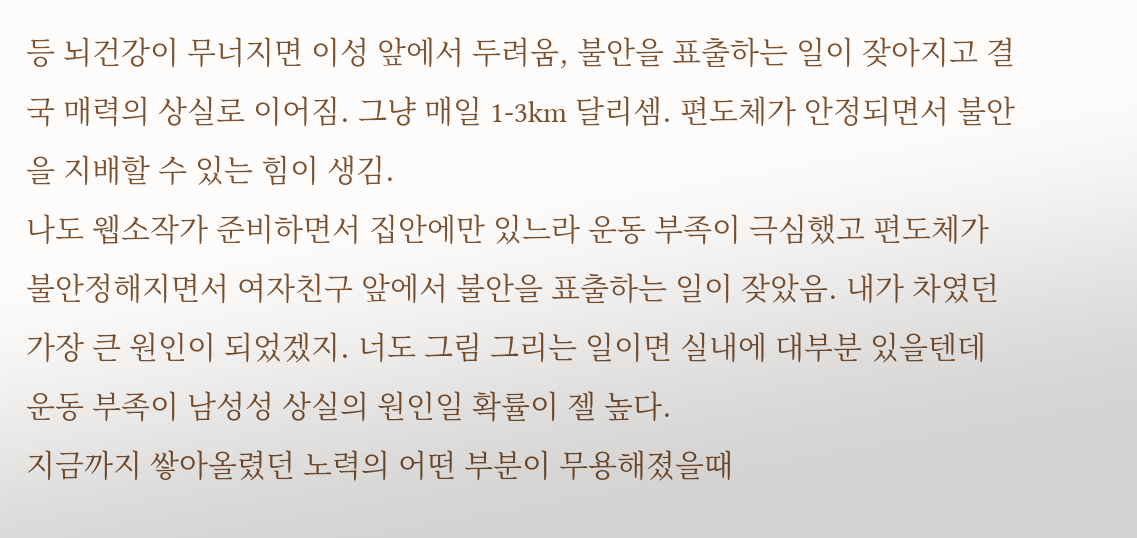등 뇌건강이 무너지면 이성 앞에서 두려움, 불안을 표출하는 일이 잦아지고 결국 매력의 상실로 이어짐. 그냥 매일 1-3km 달리셈. 편도체가 안정되면서 불안을 지배할 수 있는 힘이 생김.
나도 웹소작가 준비하면서 집안에만 있느라 운동 부족이 극심했고 편도체가 불안정해지면서 여자친구 앞에서 불안을 표출하는 일이 잦았음. 내가 차였던 가장 큰 원인이 되었겠지. 너도 그림 그리는 일이면 실내에 대부분 있을텐데 운동 부족이 남성성 상실의 원인일 확률이 젤 높다.
지금까지 쌓아올렸던 노력의 어떤 부분이 무용해졌을때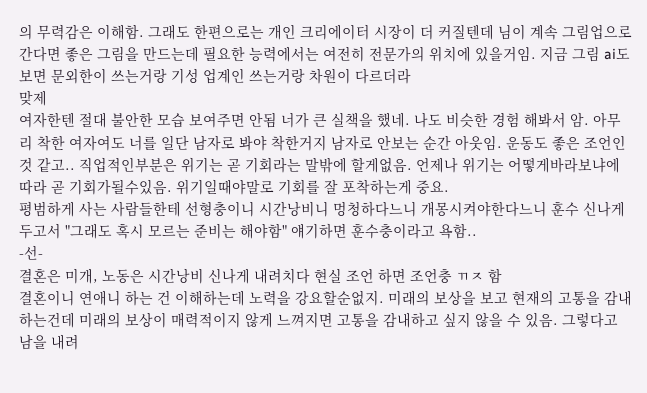의 무력감은 이해함. 그래도 한편으로는 개인 크리에이터 시장이 더 커질텐데 님이 계속 그림업으로 간다면 좋은 그림을 만드는데 필요한 능력에서는 여전히 전문가의 위치에 있을거임. 지금 그림 ai도 보면 문외한이 쓰는거랑 기성 업계인 쓰는거랑 차원이 다르더라
맞제
여자한텐 절대 불안한 모습 보여주면 안됨 너가 큰 실책을 했네. 나도 비슷한 경험 해봐서 암. 아무리 착한 여자여도 너를 일단 남자로 봐야 착한거지 남자로 안보는 순간 아웃임. 운동도 좋은 조언인 것 같고.. 직업적인부분은 위기는 곧 기회라는 말밖에 할게없음. 언제나 위기는 어떻게바라보냐에 따라 곧 기회가될수있음. 위기일때야말로 기회를 잘 포착하는게 중요.
평범하게 사는 사람들한테 선형충이니 시간낭비니 멍청하다느니 개몽시켜야한다느니 훈수 신나게 두고서 "그래도 혹시 모르는 준비는 해야함" 얘기하면 훈수충이라고 욕함..
-선-
결혼은 미개, 노동은 시간낭비 신나게 내려치다 현실 조언 하면 조언충 ㄲㅈ 함
결혼이니 연애니 하는 건 이해하는데 노력을 강요할순없지. 미래의 보상을 보고 현재의 고통을 감내하는건데 미래의 보상이 매력적이지 않게 느껴지면 고통을 감내하고 싶지 않을 수 있음. 그렇다고 남을 내려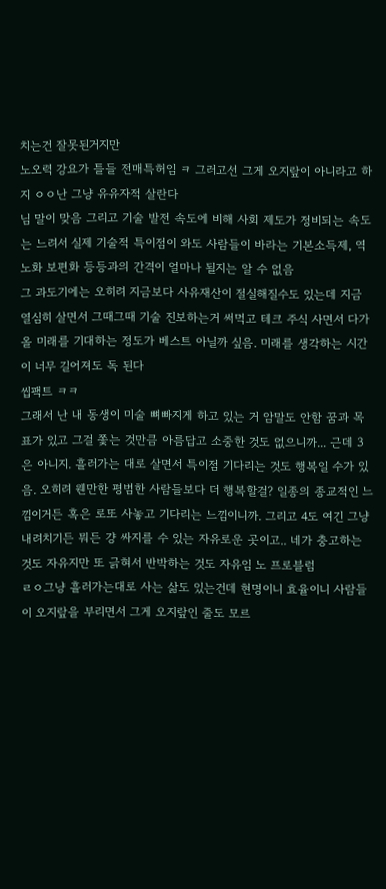치는건 잘못된거지만
노오력 강요가 틀들 전매특허임 ㅋ 그러고선 그게 오지랖이 아니라고 하지 ㅇㅇ난 그냥 유유자적 살란다
님 말이 맞음 그리고 기술 발전 속도에 비해 사회 제도가 정비되는 속도는 느려서 실제 기술적 특이점이 와도 사람들이 바라는 기본소득제, 역노화 보편화 등등과의 간격이 얼마나 될지는 알 수 없음
그 과도기에는 오히려 지금보다 사유재산이 절실해질수도 있는데 지금 열심히 살면서 그때그때 기술 진보하는거 써먹고 테크 주식 사면서 다가올 미래를 기대하는 정도가 베스트 아닐까 싶음. 미래를 생각하는 시간이 너무 길어져도 독 된다
씹팩트 ㅋㅋ
그래서 난 내 동생이 미술 뼈빠지게 하고 있는 거 암말도 안함 꿈과 목표가 있고 그걸 쫓는 것만큼 아름답고 소중한 것도 없으니까... 근데 3은 아니지. 흘러가는 대로 살면서 특이점 기다리는 것도 행복일 수가 있음. 오히려 웬만한 평범한 사람들보다 더 행복할걸? 일종의 종교적인 느낌이거든 혹은 로또 사놓고 기다리는 느낌이니까. 그리고 4도 여긴 그냥 내려치기든 뭐든 걍 싸지를 수 있는 자유로운 곳이고.. 네가 충고하는 것도 자유지만 또 긁혀서 반박하는 것도 자유임 노 프로블럼
ㄹㅇ그냥 흘러가는대로 사는 삶도 있는건데 현명이니 효율이니 사람들이 오지랖을 부리면서 그게 오지랖인 줄도 모르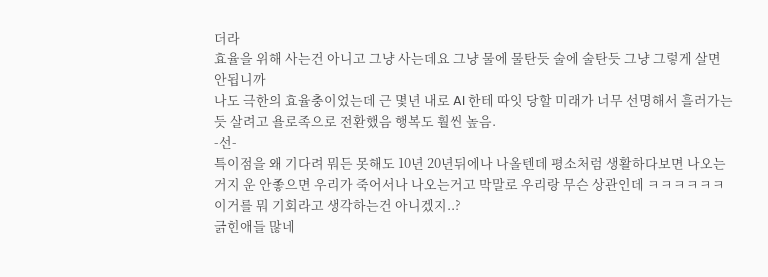더라
효율을 위해 사는건 아니고 그냥 사는데요 그냥 물에 물탄듯 술에 술탄듯 그냥 그렇게 살면 안됩니까
나도 극한의 효율충이었는데 근 몇년 내로 AI 한테 따잇 당할 미래가 너무 선명해서 흘러가는 듯 살려고 욜로족으로 전환했음 행복도 훨씬 높음.
-선-
특이점을 왜 기다려 뭐든 못해도 10년 20년뒤에나 나올텐데 평소처럼 생활하다보면 나오는거지 운 안좋으면 우리가 죽어서나 나오는거고 막말로 우리랑 무슨 상관인데 ㅋㅋㅋㅋㅋㅋ 이거를 뭐 기회라고 생각하는건 아니겠지..?
긁힌애들 많네